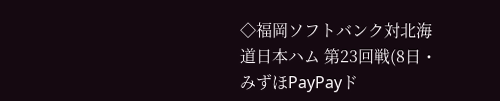◇福岡ソフトバンク対北海道日本ハム 第23回戦(8日・みずほPayPayド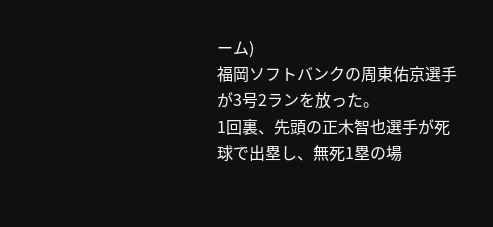ーム)
福岡ソフトバンクの周東佑京選手が3号2ランを放った。
1回裏、先頭の正木智也選手が死球で出塁し、無死1塁の場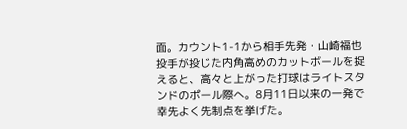面。カウント1-1から相手先発・山崎福也投手が投じた内角高めのカットボールを捉えると、高々と上がった打球はライトスタンドのポール際へ。8月11日以来の一発で幸先よく先制点を挙げた。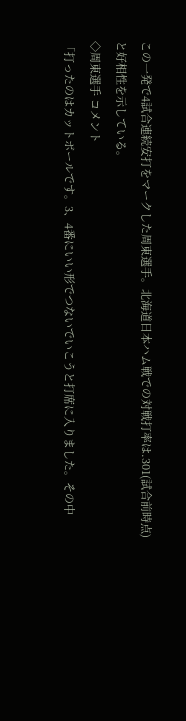この一発で4試合連続安打をマークした周東選手。北海道日本ハム戦での対戦打率は.301(試合前時点)と好相性を示している。
◇周東選手 コメント
「打ったのはカットボールです。3、4番にいい形でつないでいこうと打席に入りました。その中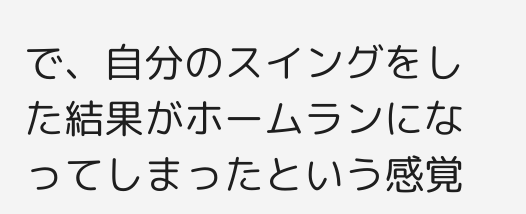で、自分のスイングをした結果がホームランになってしまったという感覚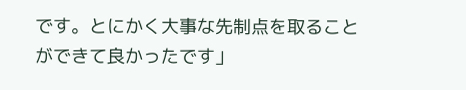です。とにかく大事な先制点を取ることができて良かったです」